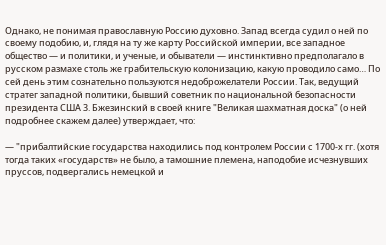Однако, не понимая православную Россию духовно. Запад всегда судил о ней по своему подобию, и, глядя на ту же карту Российской империи, все западное общество — и политики, и ученые, и обыватели — инстинктивно предполагало в русском размахе столь же грабительскую колонизацию, какую проводило само… По сей день этим сознательно пользуются недоброжелатели России. Так, ведущий стратег западной политики, бывший советник по национальной безопасности президента США 3. Бжезинский в своей книге "Великая шахматная доска" (о ней подробнее скажем далее) утверждает, что:

— "прибалтийские государства находились под контролем России с 1700-х гг. (хотя тогда таких «государств» не было, а тамошние племена, наподобие исчезнувших пруссов, подвергались немецкой и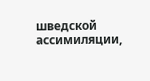шведской ассимиляции,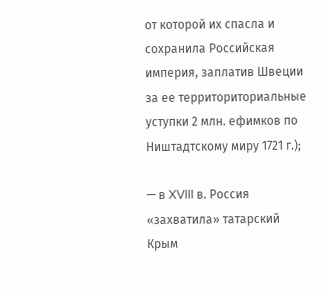от которой их спасла и сохранила Российская империя, заплатив Швеции за ее территориториальные уступки 2 млн. ефимков по Ништадтскому миру 1721 г.);

— в XVIII в. Россия «захватила» татарский Крым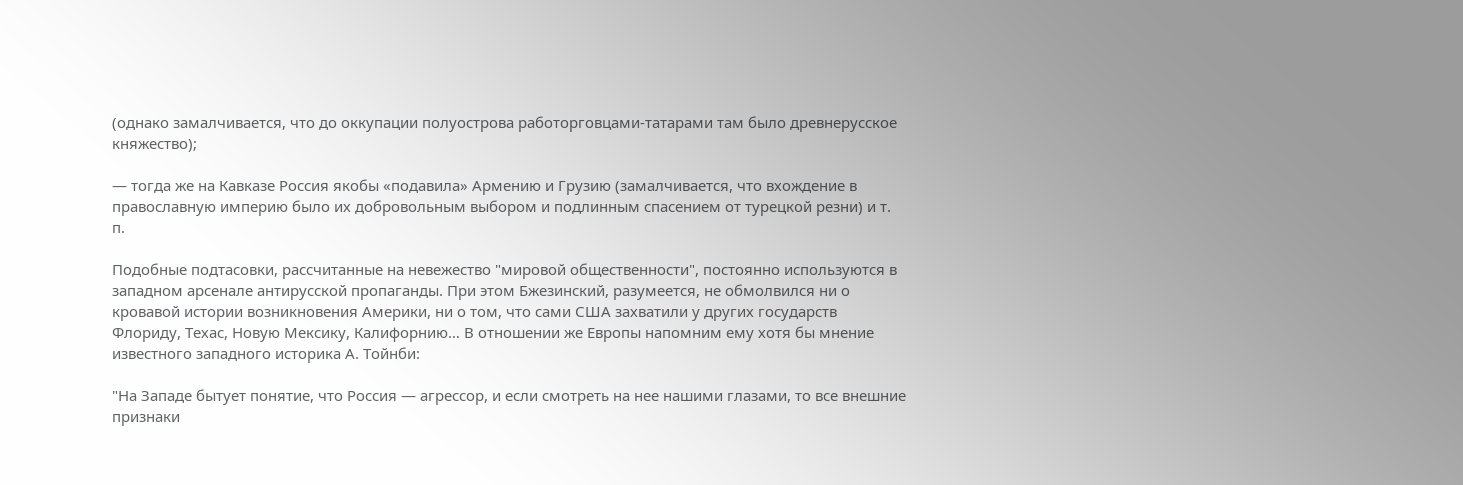(однако замалчивается, что до оккупации полуострова работорговцами-татарами там было древнерусское княжество);

— тогда же на Кавказе Россия якобы «подавила» Армению и Грузию (замалчивается, что вхождение в православную империю было их добровольным выбором и подлинным спасением от турецкой резни) и т. п.

Подобные подтасовки, рассчитанные на невежество "мировой общественности", постоянно используются в западном арсенале антирусской пропаганды. При этом Бжезинский, разумеется, не обмолвился ни о кровавой истории возникновения Америки, ни о том, что сами США захватили у других государств Флориду, Техас, Новую Мексику, Калифорнию… В отношении же Европы напомним ему хотя бы мнение известного западного историка А. Тойнби:

"На Западе бытует понятие, что Россия — агрессор, и если смотреть на нее нашими глазами, то все внешние признаки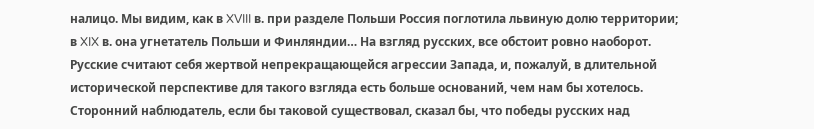налицо. Мы видим, как в XVIII в. при разделе Польши Россия поглотила львиную долю территории; в XIX в. она угнетатель Польши и Финляндии… На взгляд русских, все обстоит ровно наоборот. Русские считают себя жертвой непрекращающейся агрессии Запада, и, пожалуй, в длительной исторической перспективе для такого взгляда есть больше оснований, чем нам бы хотелось. Сторонний наблюдатель, если бы таковой существовал, сказал бы, что победы русских над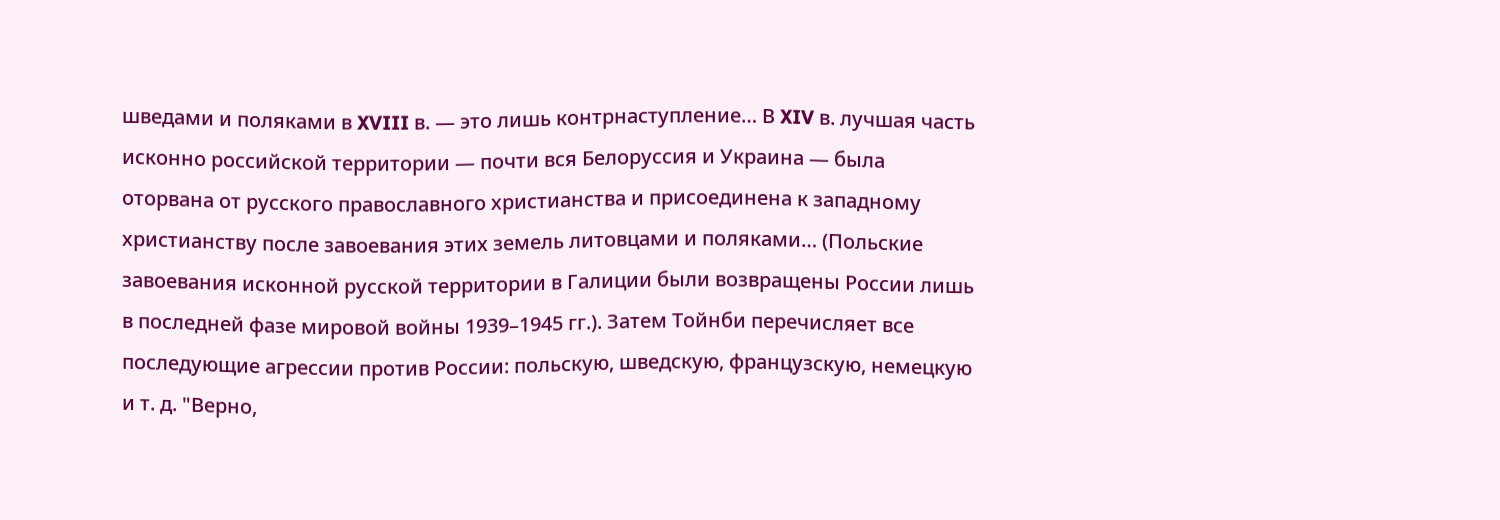шведами и поляками в XVIII в. — это лишь контрнаступление… В XIV в. лучшая часть исконно российской территории — почти вся Белоруссия и Украина — была оторвана от русского православного христианства и присоединена к западному христианству после завоевания этих земель литовцами и поляками… (Польские завоевания исконной русской территории в Галиции были возвращены России лишь в последней фазе мировой войны 1939–1945 гг.). Затем Тойнби перечисляет все последующие агрессии против России: польскую, шведскую, французскую, немецкую и т. д. "Верно,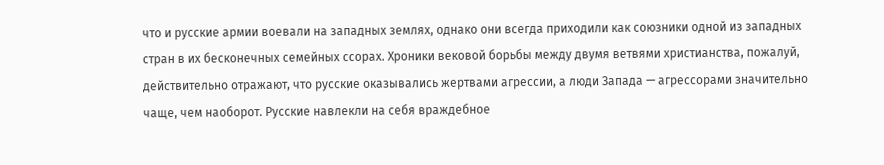что и русские армии воевали на западных землях, однако они всегда приходили как союзники одной из западных стран в их бесконечных семейных ссорах. Хроники вековой борьбы между двумя ветвями христианства, пожалуй, действительно отражают, что русские оказывались жертвами агрессии, а люди Запада — агрессорами значительно чаще, чем наоборот. Русские навлекли на себя враждебное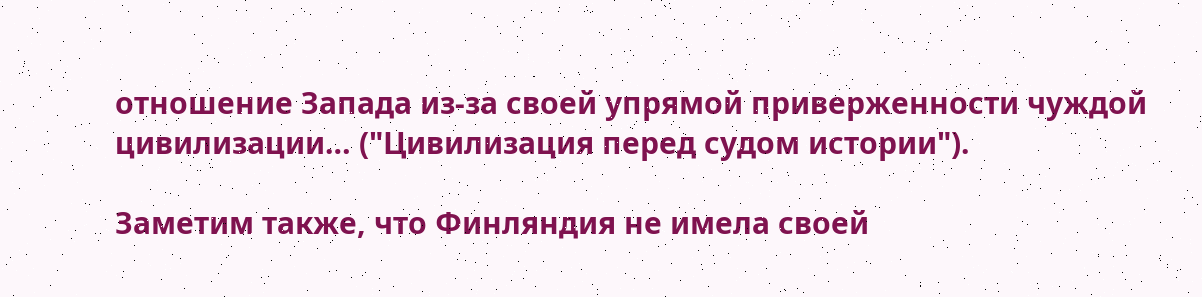отношение Запада из-за своей упрямой приверженности чуждой цивилизации… ("Цивилизация перед судом истории").

Заметим также, что Финляндия не имела своей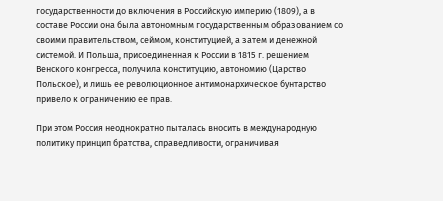государственности до включения в Российскую империю (1809), а в составе России она была автономным государственным образованием со своими правительством, сеймом, конституцией, а затем и денежной системой. И Польша, присоединенная к России в 1815 г. решением Венского конгресса, получила конституцию, автономию (Царство Польское), и лишь ее революционное антимонархическое бунтарство привело к ограничению ее прав.

При этом Россия неоднократно пыталась вносить в международную политику принцип братства, справедливости, ограничивая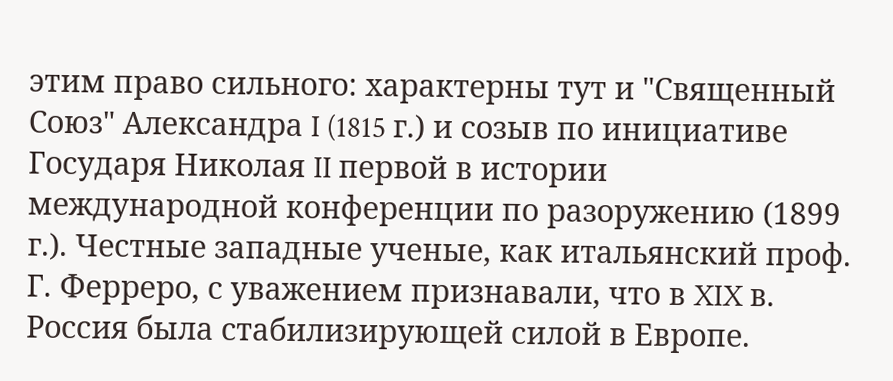этим право сильного: характерны тут и "Священный Союз" Александра I (1815 г.) и созыв по инициативе Государя Николая II первой в истории международной конференции по разоружению (1899 г.). Честные западные ученые, как итальянский проф. Г. Ферреро, с уважением признавали, что в XIX в. Россия была стабилизирующей силой в Европе.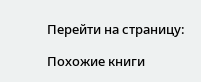Перейти на страницу:

Похожие книги